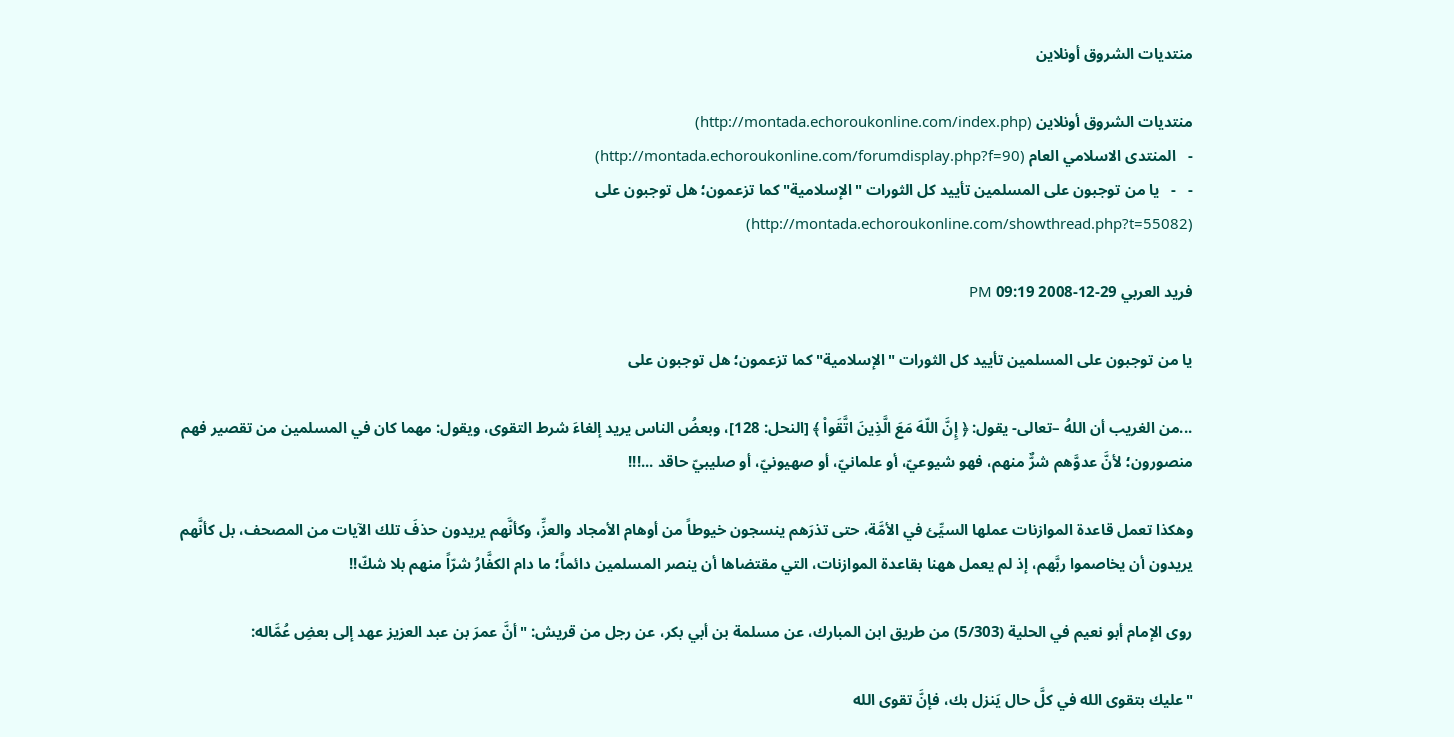منتديات الشروق أونلاين

منتديات الشروق أونلاين (http://montada.echoroukonline.com/index.php)
-   المنتدى الاسلامي العام (http://montada.echoroukonline.com/forumdisplay.php?f=90)
-   -   يا من توجبون على المسلمين تأييد كل الثورات "الإسلامية" كما تزعمون؛ هل توجبون على (http://montada.echoroukonline.com/showthread.php?t=55082)

فريد العربي 29-12-2008 09:19 PM

يا من توجبون على المسلمين تأييد كل الثورات "الإسلامية" كما تزعمون؛ هل توجبون على

...من الغريب أن اللهُ –تعالى- يقول: ﴿ إِنَّ اللّهَ مَعَ الَّذِينَ اتَّقَواْ ﴾ [النحل: 128]، وبعضُ الناس يريد إلغاءَ شرط التقوى، ويقول: مهما كان في المسلمين من تقصير فهم منصورون؛ لأنَّ عدوَّهم شرٌّ منهم، فهو شيوعيّ، أو علمانيّ، أو صهيونيّ، أو صليبيّ حاقد ...!!!

وهكذا تعمل قاعدة الموازنات عملها السيِّئ في الأمَّة، حتى تذرَهم ينسجون خيوطاً من أوهام الأمجاد والعزِّ، وكأنَّهم يريدون حذفَ تلك الآيات من المصحف، بل كأنَّهم يريدون أن يخاصموا ربَّهم، إذ لم يعمل ههنا بقاعدة الموازنات، التي مقتضاها أن ينصر المسلمين دائماً؛ ما دام الكفَّارُ شرّاً منهم بلا شكّ!!

روى الإمام أبو نعيم في الحلية (5/303) من طريق ابن المبارك، عن مسلمة بن أبي بكر، عن رجل من قريش: "أنَّ عمرَ بن عبد العزيز عهد إلى بعضِ عُمَّاله:

"عليك بتقوى الله في كلَّ حال يَنزل بك، فإنَّ تقوى الله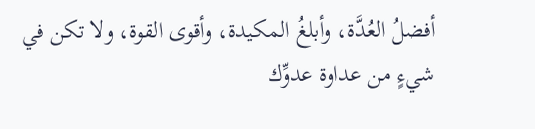أفضلُ العُدَّة، وأبلغُ المكيدة، وأقوى القوة، ولا تكن في شيءٍ من عداوة عدوِّك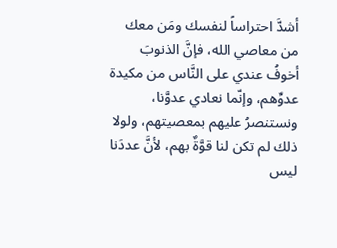أشدَّ احتراساً لنفسك ومَن معك من معاصي الله، فإنَّ الذنوبَ أخوفُ عندي على النَّاس من مكيدة عدوِّهم، وإنّما نعادي عدوَّنا، ونستنصرُ عليهم بمعصيتهم، ولولا ذلك لم تكن لنا قوَّةٌ بهم، لأنَّ عددَنا ليس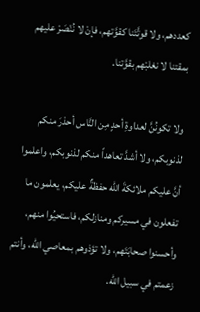كعددهم، ولا قوتَّتَنا كقوَّتهم، فإنْ لا نُنْصَرْ عليهم بمقتنا لا نغلبْهم بقوَّتنا.

ولا تكونُنَّ لعداوةِ أحدٍ مِن النَّاس أحذرَ منكم لذنوبكم، ولا أشدَّ تعاهداً منكم لذنوبكم، واعلموا أنَّ عليكم ملائكةَ الله حفظةٌ عليكم، يعلمون ما تفعلون في مسيركم ومنازلكم، فاستحيُوا منهم، وأحسنوا صحابَتَهم، ولا تؤذوهم بمعاصي الله، وأنتم زعمتم في سبيل الله.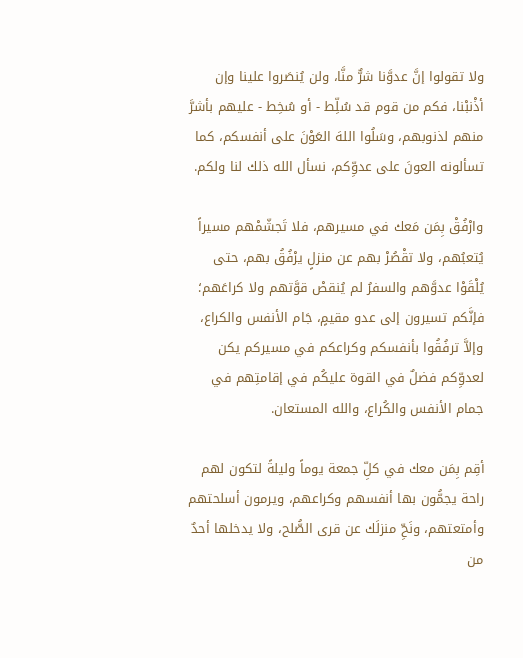ولا تقولوا إنَّ عدوَّنا شرٌّ منَّا، ولن يُنصَروا علينا وإن أذْنبْنا، فكم من قوم قد سُلِّط - أو سُخِط - عليهم بأشرَّ منهم لذنوبهم، وسَلُوا اللهَ العَوْنَ على أنفسكم، كما تسألونه العونَ على عدوِّكم، نسأل الله ذلك لنا ولكم.

وارْفُقْ بِمَن مَعك في مسيرهم، فلا تَجشّمْهم مسيراً يُتعبُهم، ولا تقْصُرْ بهم عن منزلٍ يرْفُقُ بهم، حتى يُلْقَوْا عدوَّهم والسفرُ لم يُنقصْ قوَّتهم ولا كراعَهم؛ فإنَّكم تسيرون إلى عدو مقيمٍ، جَام الأنفس والكراع، وإلاَّ ترفُقُوا بأنفسكم وكراعكم في مسيركم يكن لعدوِّكم فضلٌ في القوة عليكُم في إقامتِهم في جمام الأنفس والكُراع، والله المستعان.

أقِم بِمَن معك في كلِّ جمعة يوماً وليلةً لتكون لهم راحة يجمُّون بها أنفسهم وكراعهم، ويرمون أسلحتهم وأمتعتهم، ونَحِّ منزلَك عن قرى الصُّلح، ولا يدخلها أحدٌ من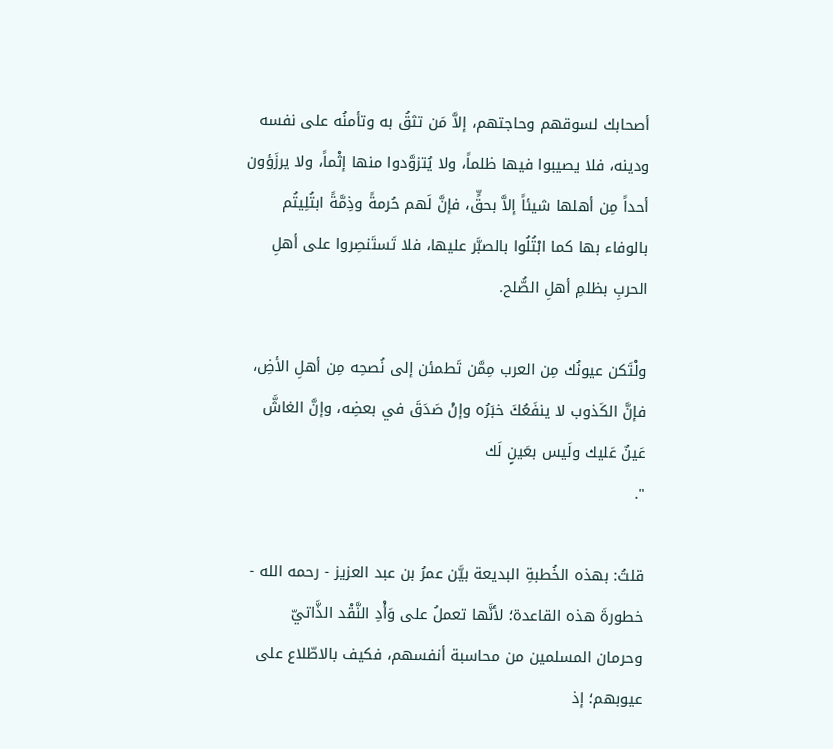أصحابك لسوقهم وحاجتهم، إلاَّ مَن تثقُ به وتأمنُه على نفسه ودينه، فلا يصيبوا فيها ظلماً، ولا يُتزوَّدوا منها إثْماً، ولا يرزَؤون أحداً مِن أهلها شيئاً إلاَّ بحقٍّ، فإنَّ لَهم حُرمةً وذِمَّةً ابتُلِيتُم بالوفاء بها كما ابْتُلُوا بالصبَّر عليها، فلا تَستَنصِروا على أهلِ الحربِ بظلمِ أهلِ الصُّلح.

ولْتَكن عيونُك مِن العرب مِمَّن تَطمئن إلى نُصحِه مِن أهلِ الأضِ، فإنَّ الكَذوب لا ينفَعُكَ خبَرُه وإنْ صَدَقَ في بعضِه، وإنَّ الغاشَّ عَينٌ عَليك ولَيس بعَينٍ لَك
".

قلتُ: بهذه الخُطبةِ البديعة بيَّن عمرُ بن عبد العزيز - رحمه الله - خطورةَ هذه القاعدة؛ لأنَّها تعملُ على وَأْدِ النَّقْد الذَّاتيّ وحرمان المسلمين من محاسبة أنفسهم، فكيف بالاطّلاع على عيوبهم؛ إذ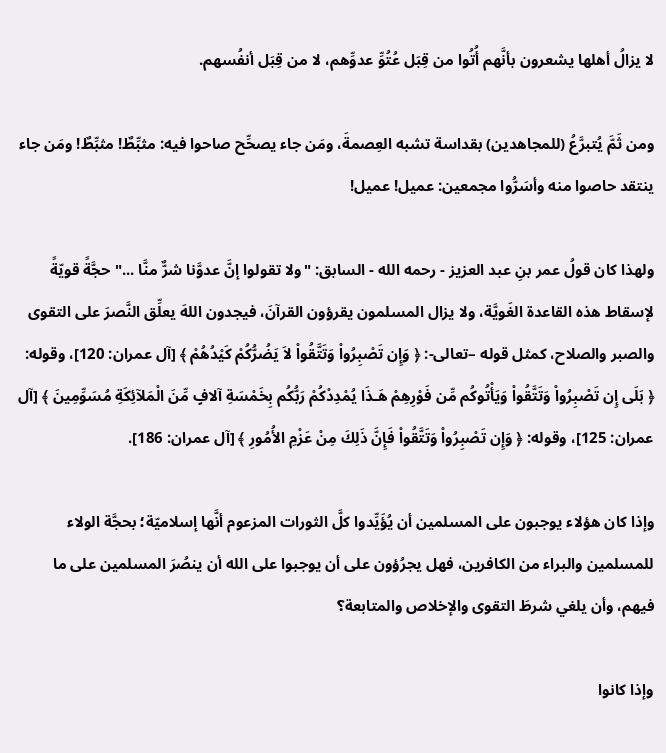لا يزالُ أهلها يشعرون بأنَّهم أُتُوا من قِبَل عُتُوِّ عدوِّهم، لا من قِبَل أنفُسهم.

ومن ثَمَّ يُتبرَّعُ (للمجاهدين) بقداسة تشبه العِصمةَ، ومَن جاء يصحِّح صاحوا فيه: مثبِّطٌ! مثبِّطٌ! ومَن جاء ينتقد حاصوا منه وأسَرُّوا مجمعين: عميل! عميل!

ولهذا كان قولُ عمر بنِ عبد العزيز - رحمه الله - السابق: "ولا تقولوا إنَّ عدوَّنا شرٌّ منَّا ..." حجَّةً قويّةً لإسقاط هذه القاعدة الغَويَّة، ولا يزال المسلمون يقرؤون القرآنَ، فيجدون اللهَ يعلِّق النَّصرَ على التقوى والصبر والصلاح، كمثل قوله –تعالى-: ﴿ وَإِن تَصْبِرُواْ وَتَتَّقُواْ لاَ يَضُرُّكُمْ كَيْدُهُمْ ﴾ [آل عمران: 120]، وقوله: ﴿ بَلَى إِن تَصْبِرُواْ وَتَتَّقُواْ وَيَأْتُوكُم مِّن فَوْرِهِمْ هَـذَا يُمْدِدْكُمْ رَبُّكُم بِخَمْسَةِ آلافٍ مِّنَ الْمَلآئِكَةِ مُسَوِّمِينَ ﴾ [آل عمران: 125]، وقوله: ﴿ وَإِن تَصْبِرُواْ وَتَتَّقُواْ فَإِنَّ ذَلِكَ مِنْ عَزْمِ الأُمُورِ ﴾ [آل عمران: 186].

وإذا كان هؤلاء يوجبون على المسلمين أن يُؤَيِّدوا كلَّ الثورات المزعوم أنَّها إسلاميّة؛ بحجَّة الولاء للمسلمين والبراء من الكافرين، فهل يجرُؤون على أن يوجبوا على الله أن ينصُرَ المسلمين على ما فيهم، وأن يلغي شرطَ التقوى والإخلاص والمتابعة؟

وإذا كانوا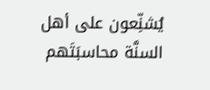يُشنِّعون على أهل السنَّة محاسبَتَهم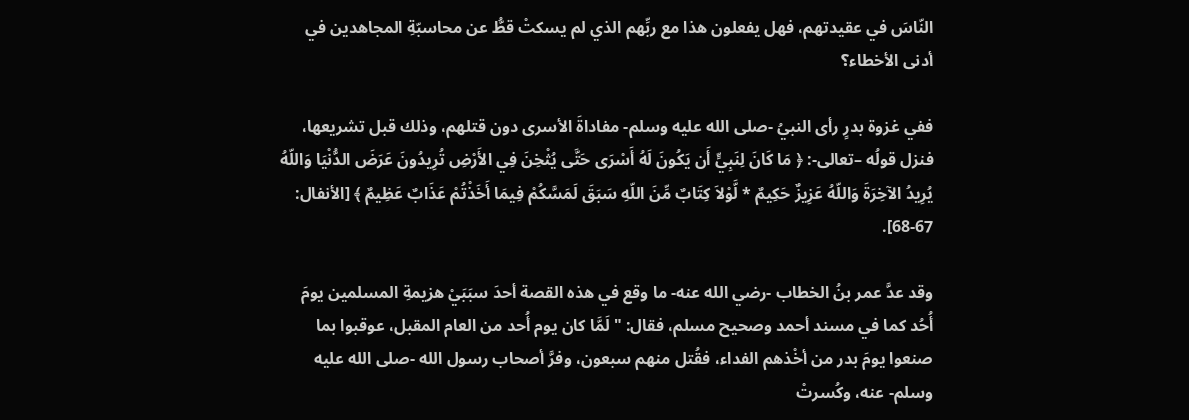النّاسَ في عقيدتهم، فهل يفعلون هذا مع ربِّهم الذي لم يسكتْ قطُّ عن محاسبّةِ المجاهدين في أدنى الأخطاء؟

ففي غزوة بدرٍ رأى النبيُ -صلى الله عليه وسلم- مفاداةَ الأسرى دون قتلهم، وذلك قبل تشريعها، فنزل قولُه –تعالى-: ﴿ مَا كَانَ لِنَبِيٍّ أَن يَكُونَ لَهُ أَسْرَى حَتَّى يُثْخِنَ فِي الأَرْضِ تُرِيدُونَ عَرَضَ الدُّنْيَا وَاللّهُ يُرِيدُ الآخِرَةَ وَاللّهُ عَزِيزٌ حَكِيمٌ * لَّوْلاَ كِتَابٌ مِّنَ اللّهِ سَبَقَ لَمَسَّكُمْ فِيمَا أَخَذْتُمْ عَذَابٌ عَظِيمٌ ﴾ [الأنفال: 67-68].

وقد عدَّ عمر بنُ الخطاب -رضي الله عنه- ما وقع في هذه القصة أحدَ سبَبَيْ هزيمةِ المسلمين يومَ أُحُد كما في مسند أحمد وصحيح مسلم، فقال: "لَمَّا كان يوم أُحد من العام المقبل، عوقبوا بما صنعوا يومَ بدر من أخْذهم الفداء، فقُتل منهم سبعون، وفرَّ أصحاب رسول الله -صلى الله عليه وسلم- عنه، وكُسرتْ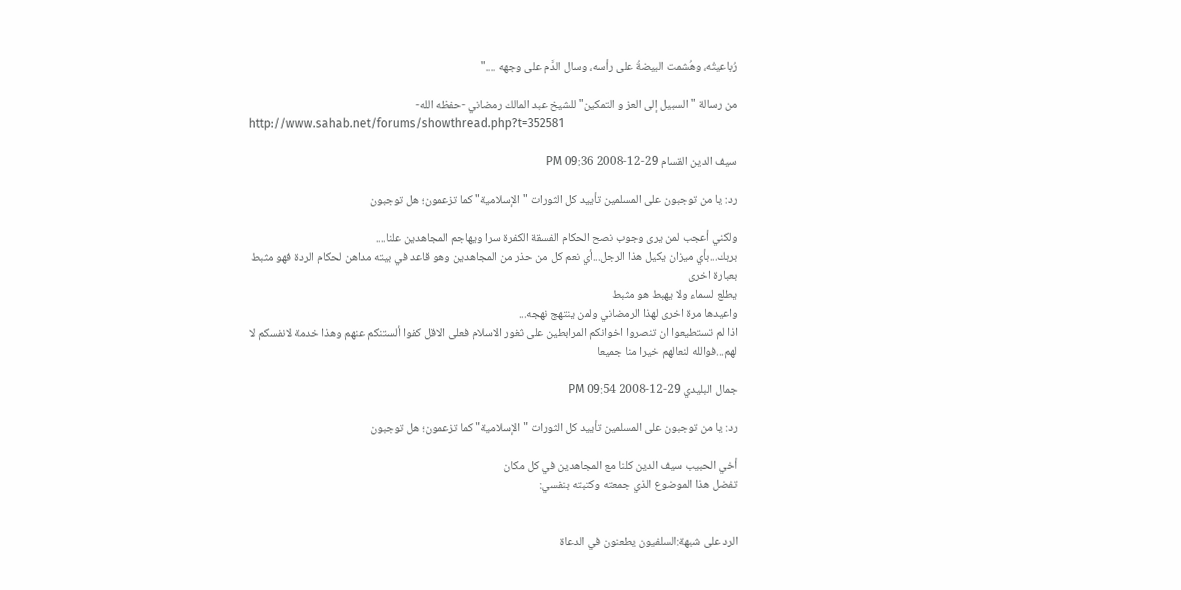رُباعيتُه، وهُشمت البيضةُ على رأسه، وسال الدَّم على وجهه ...."

من رسالة " السبيل إلى العز و التمكين" للشيخ عبد المالك رمضاني -حفظه الله-
http://www.sahab.net/forums/showthread.php?t=352581

سيف الدين القسام 29-12-2008 09:36 PM

رد: يا من توجبون على المسلمين تأييد كل الثورات "الإسلامية" كما تزعمون؛ هل توجبون

ولكني أعجب لمن يرى وجوب نصح الحكام الفسقة الكفرة سرا ويهاجم المجاهدين علنا....
بربك...بأي ميزان يكيل هذا الرجل...أي نعم كل من حذر من المجاهدين وهو قاعد في بيته مداهن لحكام الردة فهو مثبط
بعبارة اخرى
يطلع لسماء ولا يهبط هو مثبط
واعيدها مرة اخرى لهذا الرمضاني ولمن ينتهج نهجه...
اذا لم تستطيعوا ان تنصروا اخوانكم المرابطين على ثغور الاسلام فعلى الاقل كفوا ألستنكم عنهم وهذا خدمة لانفسكم لا لهم...فوالله لنعالهم خيرا منا جميعا

جمال البليدي 29-12-2008 09:54 PM

رد: يا من توجبون على المسلمين تأييد كل الثورات "الإسلامية" كما تزعمون؛ هل توجبون

أخي الحبيب سيف الدين كلنا مع المجاهدين في كل مكان
تفضل هذا الموضوع الذي جمعته وكتبته بنفسي:


الرد على شبهة:السلفيون يطعنون في الدعاة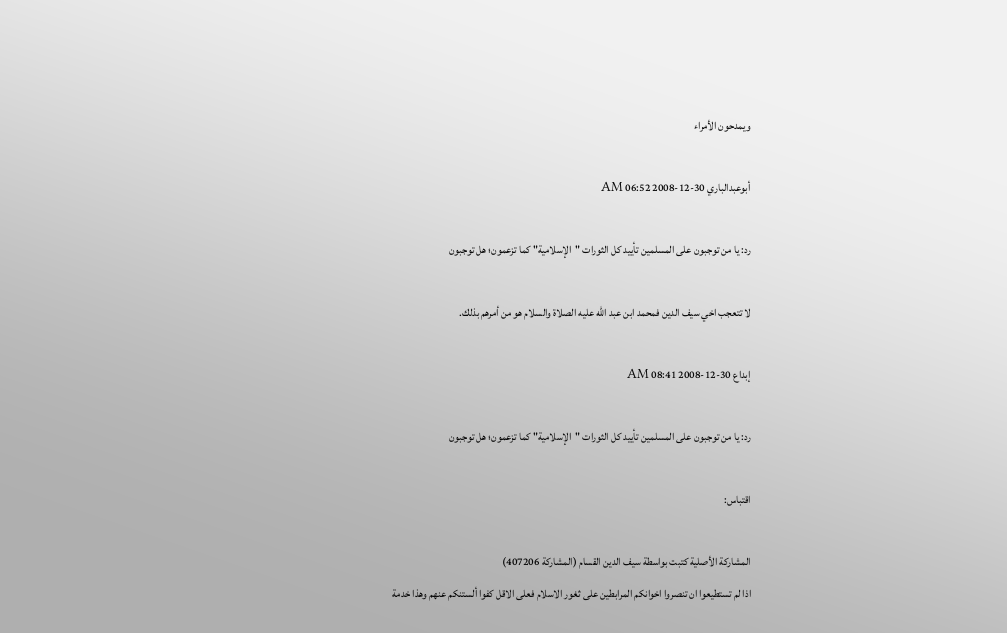ويمدحون الأمراء

أبوعبدالباري 30-12-2008 06:52 AM

رد: يا من توجبون على المسلمين تأييد كل الثورات "الإسلامية" كما تزعمون؛ هل توجبون

لا تتعجب اخي سيف الدين فمحمد ابن عبد الله عليه الصلاة والسلام هو من أمرهم بذلك.

إبداع 30-12-2008 08:41 AM

رد: يا من توجبون على المسلمين تأييد كل الثورات "الإسلامية" كما تزعمون؛ هل توجبون

اقتباس:

المشاركة الأصلية كتبت بواسطة سيف الدين القسام (المشاركة 407206)
اذا لم تستطيعوا ان تنصروا اخوانكم المرابطين على ثغور الاسلام فعلى الاقل كفوا ألستنكم عنهم وهذا خدمة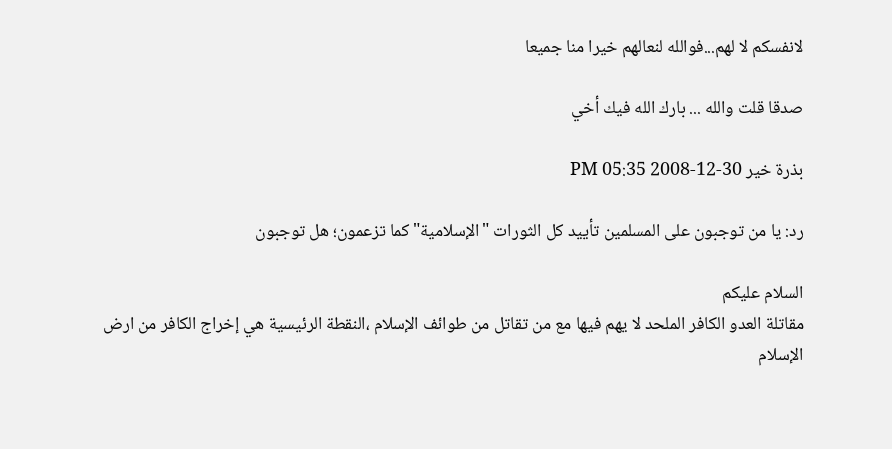لانفسكم لا لهم...فوالله لنعالهم خيرا منا جميعا

صدقا قلت والله ... بارك الله فيك أخي

بذرة خير 30-12-2008 05:35 PM

رد: يا من توجبون على المسلمين تأييد كل الثورات "الإسلامية" كما تزعمون؛ هل توجبون

السلام عليكم
مقاتلة العدو الكافر الملحد لا يهم فيها مع من تقاتل من طوائف الإسلام ،النقطة الرئيسية هي إخراج الكافر من ارض الإسلام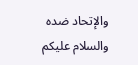والإتحاد ضده والسلام عليكم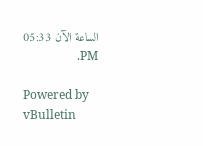الساعة الآن 05:33 PM.

Powered by vBulletin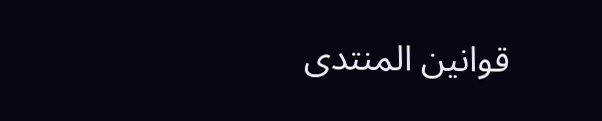قوانين المنتدى